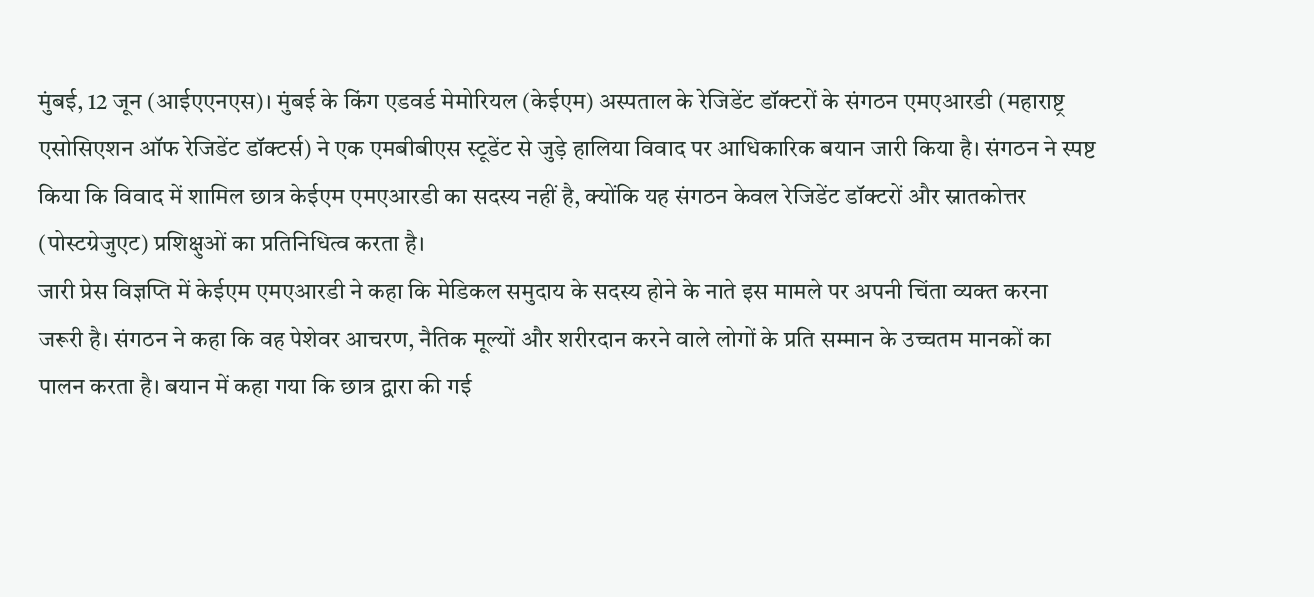मुंबई, 12 जून (आईएएनएस)। मुंबई के किंग एडवर्ड मेमोरियल (केईएम) अस्पताल के रेजिडेंट डॉक्टरों के संगठन एमएआरडी (महाराष्ट्र एसोसिएशन ऑफ रेजिडेंट डॉक्टर्स) ने एक एमबीबीएस स्टूडेंट से जुड़े हालिया विवाद पर आधिकारिक बयान जारी किया है। संगठन ने स्पष्ट किया कि विवाद में शामिल छात्र केईएम एमएआरडी का सदस्य नहीं है, क्योंकि यह संगठन केवल रेजिडेंट डॉक्टरों और स्नातकोत्तर (पोस्टग्रेजुएट) प्रशिक्षुओं का प्रतिनिधित्व करता है।
जारी प्रेस विज्ञप्ति में केईएम एमएआरडी ने कहा कि मेडिकल समुदाय के सदस्य होने के नाते इस मामले पर अपनी चिंता व्यक्त करना जरूरी है। संगठन ने कहा कि वह पेशेवर आचरण, नैतिक मूल्यों और शरीरदान करने वाले लोगों के प्रति सम्मान के उच्चतम मानकों का पालन करता है। बयान में कहा गया कि छात्र द्वारा की गई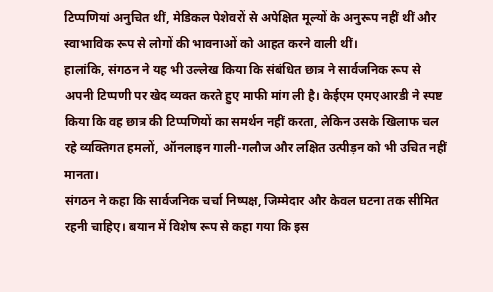टिप्पणियां अनुचित थीं, मेडिकल पेशेवरों से अपेक्षित मूल्यों के अनुरूप नहीं थीं और स्वाभाविक रूप से लोगों की भावनाओं को आहत करने वाली थीं।
हालांकि, संगठन ने यह भी उल्लेख किया कि संबंधित छात्र ने सार्वजनिक रूप से अपनी टिप्पणी पर खेद व्यक्त करते हुए माफी मांग ली है। केईएम एमएआरडी ने स्पष्ट किया कि वह छात्र की टिप्पणियों का समर्थन नहीं करता, लेकिन उसके खिलाफ चल रहे व्यक्तिगत हमलों, ऑनलाइन गाली-गलौज और लक्षित उत्पीड़न को भी उचित नहीं मानता।
संगठन ने कहा कि सार्वजनिक चर्चा निष्पक्ष, जिम्मेदार और केवल घटना तक सीमित रहनी चाहिए। बयान में विशेष रूप से कहा गया कि इस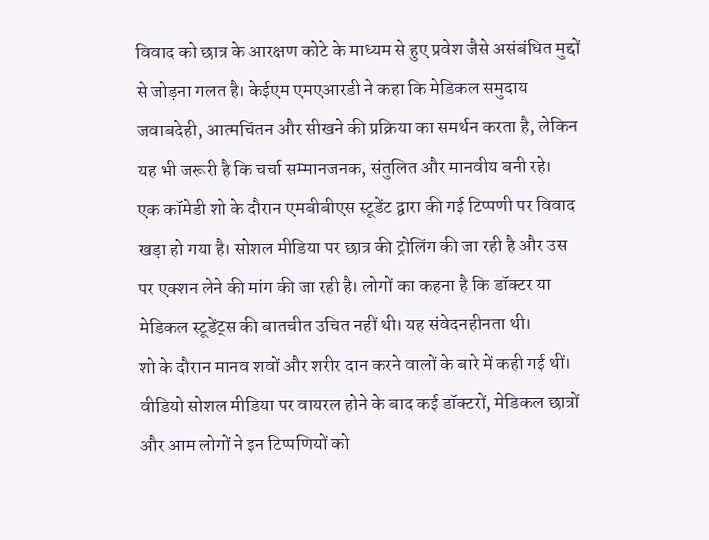विवाद को छात्र के आरक्षण कोटे के माध्यम से हुए प्रवेश जैसे असंबंधित मुद्दों से जोड़ना गलत है। केईएम एमएआरडी ने कहा कि मेडिकल समुदाय जवाबदेही, आत्मचिंतन और सीखने की प्रक्रिया का समर्थन करता है, लेकिन यह भी जरूरी है कि चर्चा सम्मानजनक, संतुलित और मानवीय बनी रहे।
एक कॉमेडी शो के दौरान एमबीबीएस स्टूडेंट द्वारा की गई टिप्पणी पर विवाद खड़ा हो गया है। सोशल मीडिया पर छात्र की ट्रोलिंग की जा रही है और उस पर एक्शन लेने की मांग की जा रही है। लोगों का कहना है कि डॉक्टर या मेडिकल स्टूडेंट्स की बातचीत उचित नहीं थी। यह संवेदनहीनता थी।
शो के दौरान मानव शवों और शरीर दान करने वालों के बारे में कही गई थीं। वीडियो सोशल मीडिया पर वायरल होने के बाद कई डॉक्टरों, मेडिकल छात्रों और आम लोगों ने इन टिप्पणियों को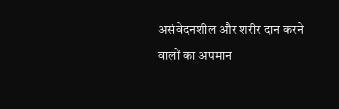असंवेदनशील और शरीर दान करने वालों का अपमान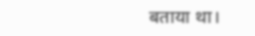बताया था।